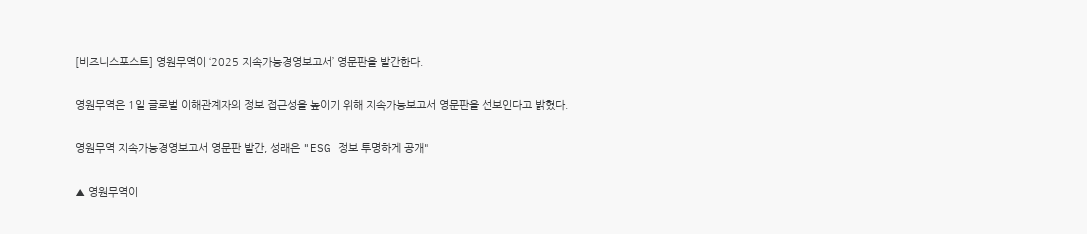[비즈니스포스트] 영원무역이 ‘2025 지속가능경영보고서’ 영문판을 발간한다.

영원무역은 1일 글로벌 이해관계자의 정보 접근성을 높이기 위해 지속가능보고서 영문판을 선보인다고 밝혔다.

영원무역 지속가능경영보고서 영문판 발간, 성래은 "ESG 정보 투명하게 공개"

▲ 영원무역이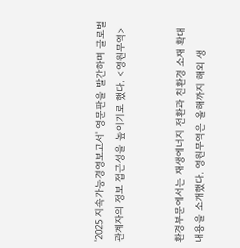'2025 지속가능경영보고서' 영문판을 발간하며 글로벌 관계자의 정보 접근성을 높이기로 했다. <영원무역>


환경부문에서는 재생에너지 전환과 친환경 소재 확대 내용을 소개했다. 영원무역은 올해까지 해외 생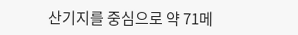산기지를 중심으로 약 71메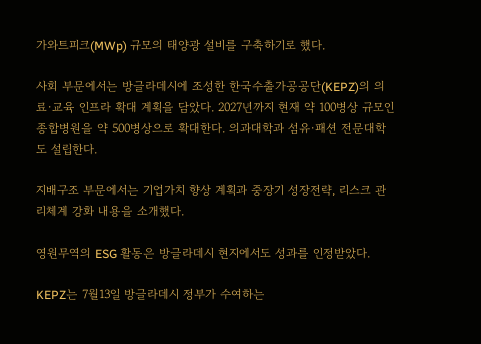가와트피크(MWp) 규모의 태양광 설비를 구축하기로 했다.

사회 부문에서는 방글라데시에 조성한 한국수출가공공단(KEPZ)의 의료·교육 인프라 확대 계획을 담았다. 2027년까지 현재 약 100병상 규모인 종합병원을 약 500병상으로 확대한다. 의과대학과 섬유·패션 전문대학도 설립한다.

지배구조 부문에서는 기업가치 향상 계획과 중장기 성장전략, 리스크 관리체계 강화 내용을 소개했다.

영원무역의 ESG 활동은 방글라데시 현지에서도 성과를 인정받았다.

KEPZ는 7월13일 방글라데시 정부가 수여하는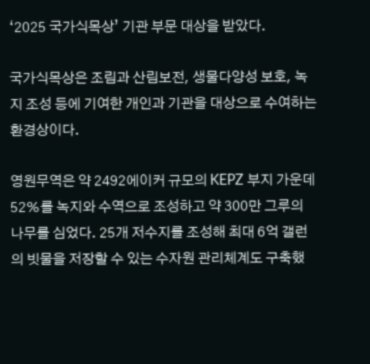‘2025 국가식목상’ 기관 부문 대상을 받았다.

국가식목상은 조림과 산림보전, 생물다양성 보호, 녹지 조성 등에 기여한 개인과 기관을 대상으로 수여하는 환경상이다.

영원무역은 약 2492에이커 규모의 KEPZ 부지 가운데 52%를 녹지와 수역으로 조성하고 약 300만 그루의 나무를 심었다. 25개 저수지를 조성해 최대 6억 갤런의 빗물을 저장할 수 있는 수자원 관리체계도 구축했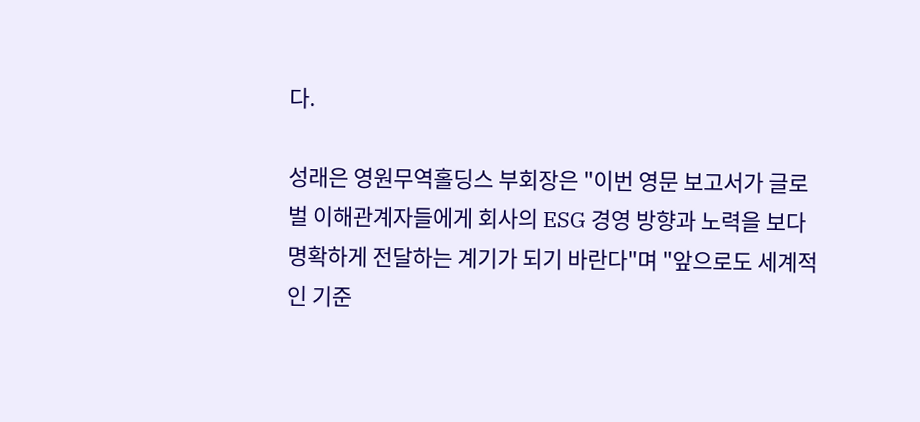다.

성래은 영원무역홀딩스 부회장은 "이번 영문 보고서가 글로벌 이해관계자들에게 회사의 ESG 경영 방향과 노력을 보다 명확하게 전달하는 계기가 되기 바란다"며 "앞으로도 세계적인 기준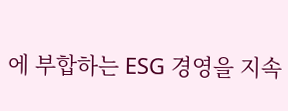에 부합하는 ESG 경영을 지속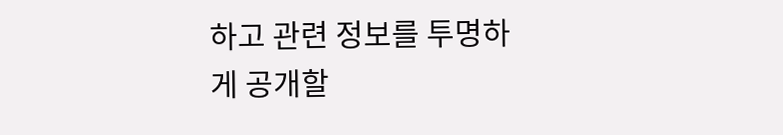하고 관련 정보를 투명하게 공개할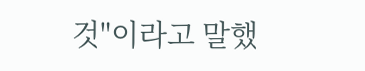것"이라고 말했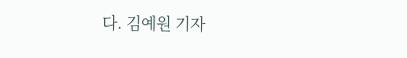다. 김예원 기자